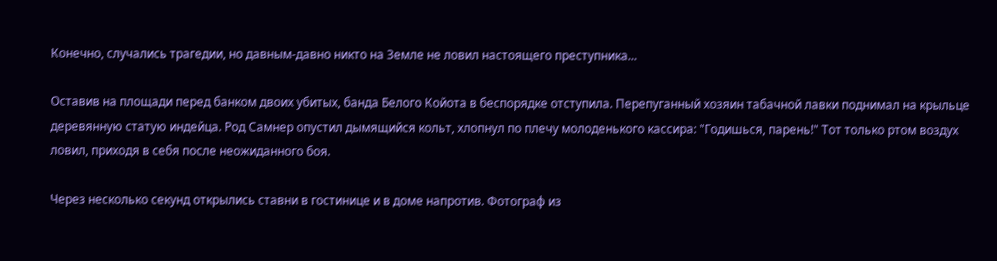Конечно, случались трагедии, но давным-давно никто на Земле не ловил настоящего преступника...

Оставив на площади перед банком двоих убитых, банда Белого Койота в беспорядке отступила. Перепуганный хозяин табачной лавки поднимал на крыльце деревянную статую индейца. Род Самнер опустил дымящийся кольт, хлопнул по плечу молоденького кассира: "Годишься, парень!" Тот только ртом воздух ловил, приходя в себя после неожиданного боя.

Через несколько секунд открылись ставни в гостинице и в доме напротив. Фотограф из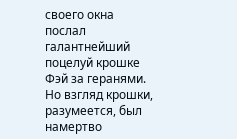своего окна послал галантнейший поцелуй крошке Фэй за геранями. Но взгляд крошки, разумеется, был намертво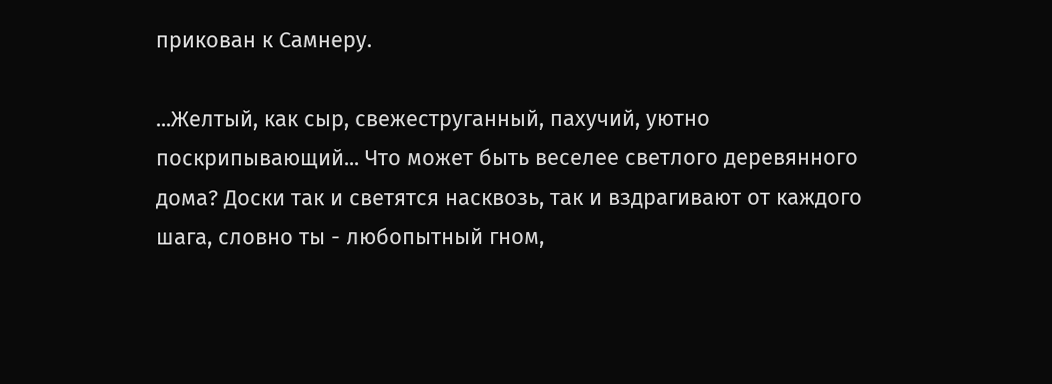прикован к Самнеру.

...Желтый, как сыр, свежеструганный, пахучий, уютно поскрипывающий... Что может быть веселее светлого деревянного дома? Доски так и светятся насквозь, так и вздрагивают от каждого шага, словно ты - любопытный гном,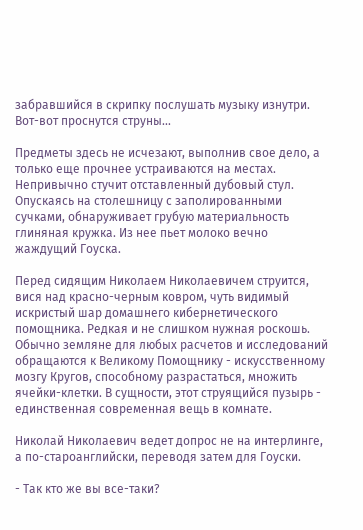забравшийся в скрипку послушать музыку изнутри. Вот-вот проснутся струны...

Предметы здесь не исчезают, выполнив свое дело, а только еще прочнее устраиваются на местах. Непривычно стучит отставленный дубовый стул. Опускаясь на столешницу с заполированными сучками, обнаруживает грубую материальность глиняная кружка. Из нее пьет молоко вечно жаждущий Гоуска.

Перед сидящим Николаем Николаевичем струится, вися над красно-черным ковром, чуть видимый искристый шар домашнего кибернетического помощника. Редкая и не слишком нужная роскошь. Обычно земляне для любых расчетов и исследований обращаются к Великому Помощнику - искусственному мозгу Кругов, способному разрастаться, множить ячейки-клетки. В сущности, этот струящийся пузырь - единственная современная вещь в комнате.

Николай Николаевич ведет допрос не на интерлинге, а по-староанглийски, переводя затем для Гоуски.

- Так кто же вы все-таки?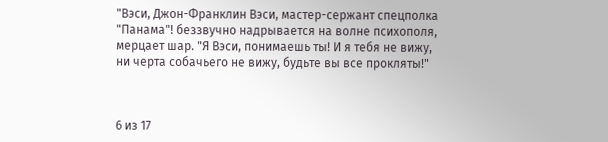"Вэси, Джон-Франклин Вэси, мастер-сержант спецполка "Панама"! беззвучно надрывается на волне психополя, мерцает шар. "Я Вэси, понимаешь ты! И я тебя не вижу, ни черта собачьего не вижу, будьте вы все прокляты!"



6 из 17